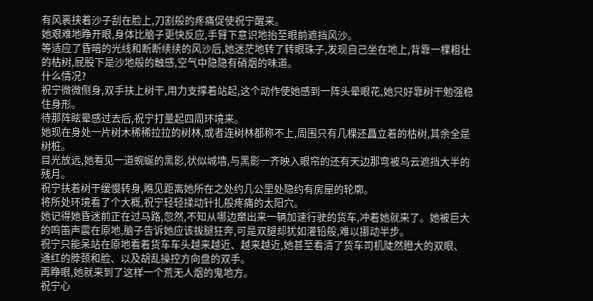有风裹挟着沙子刮在脸上,刀割般的疼痛促使祝宁醒来。
她艰难地睁开眼,身体比脑子更快反应,手臂下意识地抬至眼前遮挡风沙。
等适应了昏暗的光线和断断续续的风沙后,她迷茫地转了转眼珠子,发现自己坐在地上,背靠一棵粗壮的枯树,屁股下是沙地般的触感,空气中隐隐有硝烟的味道。
什么情况?
祝宁微微侧身,双手扶上树干,用力支撑着站起,这个动作使她感到一阵头晕眼花,她只好靠树干勉强稳住身形。
待那阵眩晕感过去后,祝宁打量起四周环境来。
她现在身处一片树木稀稀拉拉的树林,或者连树林都称不上,周围只有几棵还矗立着的枯树,其余全是树桩。
目光放远,她看见一道蜿蜒的黑影,状似城墙,与黑影一齐映入眼帘的还有天边那弯被乌云遮挡大半的残月。
祝宁扶着树干缓慢转身,瞧见距离她所在之处约几公里处隐约有房屋的轮廓。
将所处环境看了个大概,祝宁轻轻揉动针扎般疼痛的太阳穴。
她记得她昏迷前正在过马路,忽然,不知从哪边窜出来一辆加速行驶的货车,冲着她就来了。她被巨大的鸣笛声震在原地,脑子告诉她应该拔腿狂奔,可是双腿却犹如灌铅般,难以挪动半步。
祝宁只能呆站在原地看着货车车头越来越近、越来越近,她甚至看清了货车司机陡然瞪大的双眼、通红的脖颈和脸、以及胡乱操控方向盘的双手。
再睁眼,她就来到了这样一个荒无人烟的鬼地方。
祝宁心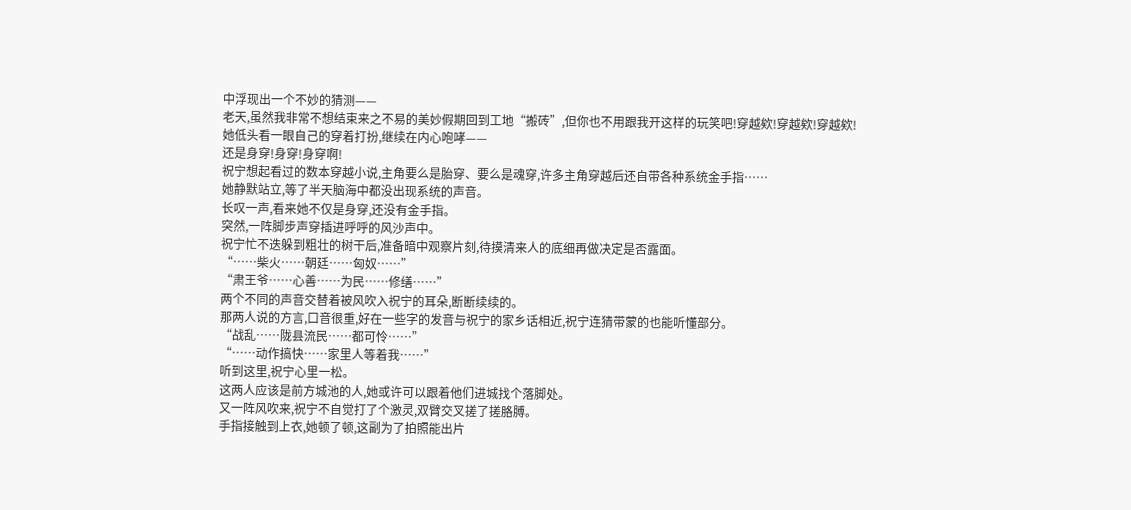中浮现出一个不妙的猜测——
老天,虽然我非常不想结束来之不易的美妙假期回到工地“搬砖”,但你也不用跟我开这样的玩笑吧!穿越欸!穿越欸!穿越欸!
她低头看一眼自己的穿着打扮,继续在内心咆哮——
还是身穿!身穿!身穿啊!
祝宁想起看过的数本穿越小说,主角要么是胎穿、要么是魂穿,许多主角穿越后还自带各种系统金手指……
她静默站立,等了半天脑海中都没出现系统的声音。
长叹一声,看来她不仅是身穿,还没有金手指。
突然,一阵脚步声穿插进呼呼的风沙声中。
祝宁忙不迭躲到粗壮的树干后,准备暗中观察片刻,待摸清来人的底细再做决定是否露面。
“……柴火……朝廷……匈奴……”
“肃王爷……心善……为民……修缮……”
两个不同的声音交替着被风吹入祝宁的耳朵,断断续续的。
那两人说的方言,口音很重,好在一些字的发音与祝宁的家乡话相近,祝宁连猜带蒙的也能听懂部分。
“战乱……陇县流民……都可怜……”
“……动作搞快……家里人等着我……”
听到这里,祝宁心里一松。
这两人应该是前方城池的人,她或许可以跟着他们进城找个落脚处。
又一阵风吹来,祝宁不自觉打了个激灵,双臂交叉搓了搓胳膊。
手指接触到上衣,她顿了顿,这副为了拍照能出片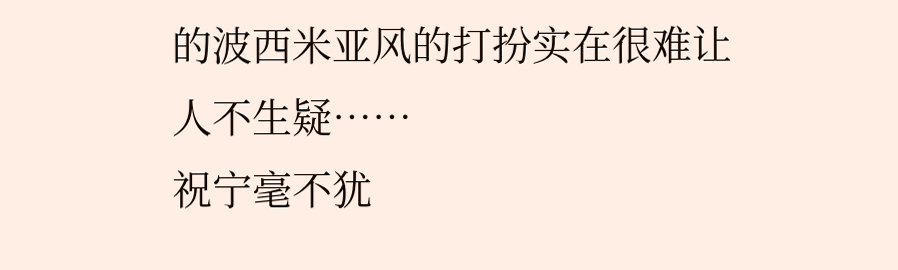的波西米亚风的打扮实在很难让人不生疑……
祝宁毫不犹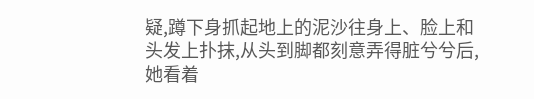疑,蹲下身抓起地上的泥沙往身上、脸上和头发上扑抹,从头到脚都刻意弄得脏兮兮后,她看着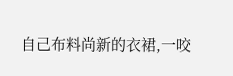自己布料尚新的衣裙,一咬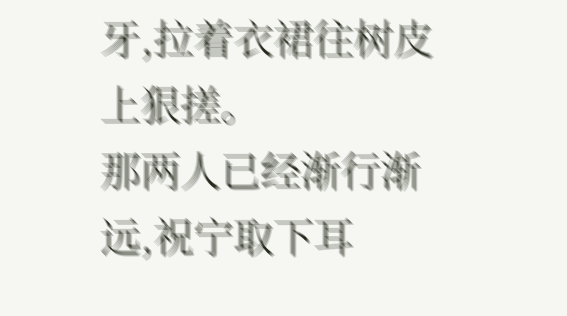牙,拉着衣裙往树皮上狠搓。
那两人已经渐行渐远,祝宁取下耳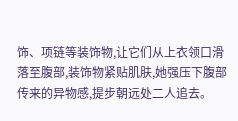饰、项链等装饰物,让它们从上衣领口滑落至腹部,装饰物紧贴肌肤,她强压下腹部传来的异物感,提步朝远处二人追去。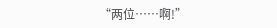“两位……啊!”